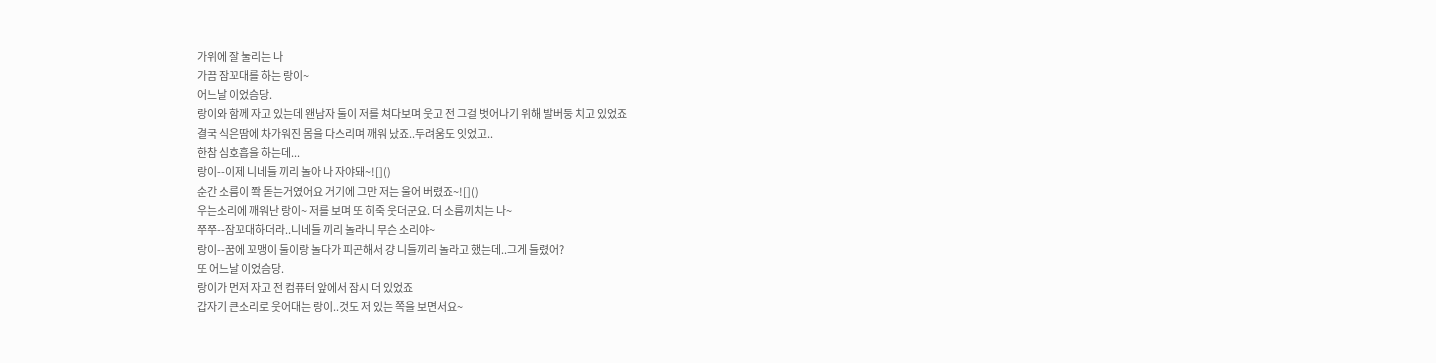가위에 잘 눌리는 나
가끔 잠꼬대를 하는 랑이~
어느날 이었슴당.
랑이와 함께 자고 있는데 왠남자 둘이 저를 쳐다보며 웃고 전 그걸 벗어나기 위해 발버둥 치고 있었죠
결국 식은땀에 차가워진 몸을 다스리며 깨워 났죠..두려움도 잇었고..
한참 심호흡을 하는데...
랑이--이제 니네들 끼리 놀아 나 자야돼~![]()
순간 소름이 쫙 돋는거였어요 거기에 그만 저는 울어 버렸죠~![]()
우는소리에 깨워난 랑이~ 저를 보며 또 히죽 웃더군요. 더 소름끼치는 나~
쭈쭈--잠꼬대하더라..니네들 끼리 놀라니 무슨 소리야~
랑이--꿈에 꼬맹이 둘이랑 놀다가 피곤해서 걍 니들끼리 놀라고 했는데..그게 들렸어?
또 어느날 이었슴당.
랑이가 먼저 자고 전 컴퓨터 앞에서 잠시 더 있었죠
갑자기 큰소리로 웃어대는 랑이..것도 저 있는 쪽을 보면서요~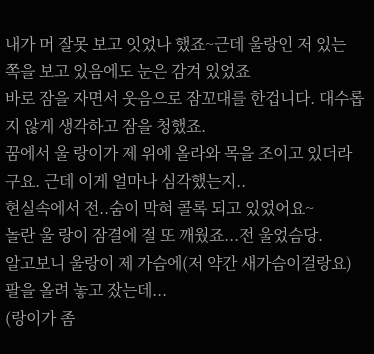내가 머 잘못 보고 잇었나 했죠~근데 울랑인 저 있는 쪽을 보고 있음에도 눈은 감겨 있었죠
바로 잠을 자면서 웃음으로 잠꼬대를 한겁니다. 대수롭지 않게 생각하고 잠을 청했죠.
꿈에서 울 랑이가 제 위에 올라와 목을 조이고 있더라구요. 근데 이게 얼마나 심각했는지..
현실속에서 전..숨이 막혀 콜록 되고 있었어요~
놀란 울 랑이 잠결에 절 또 깨웠죠...전 울었슴당.
알고보니 울랑이 제 가슴에(저 약간 새가슴이걸랑요)팔을 올려 놓고 잤는데...
(랑이가 좀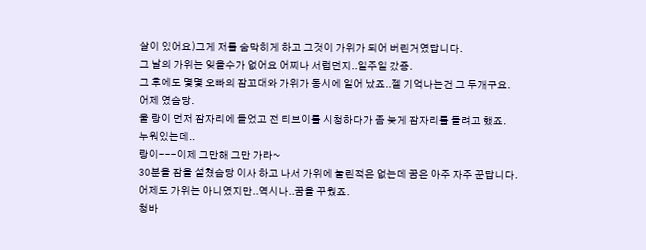살이 있어요)그게 저를 숨막히게 하고 그것이 가위가 되어 버린거였답니다.
그 날의 가위는 잊을수가 없어요 어찌나 서럽던지..일주일 갔죵.
그 후에도 몇몇 오빠의 잠꼬대와 가위가 동시에 일어 났죠..젤 기억나는건 그 두개구요.
어제 였슴당.
울 랑이 먼저 잠자리에 들었고 전 티브이를 시청하다가 좀 늦게 잠자리를 들려고 했죠.
누워있는데..
랑이---이제 그만해 그만 가라~
30분을 잠을 설쳤슴당 이사 하고 나서 가위에 눌린적은 없는데 꿈은 아주 자주 꾼답니다.
어제도 가위는 아니였지만..역시나..꿈을 꾸웠죠.
청바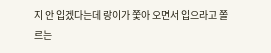지 안 입겠다는데 랑이가 쫓아 오면서 입으라고 쫄르는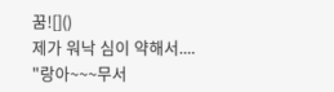꿈![]()
제가 워낙 심이 약해서....
"랑아~~~무서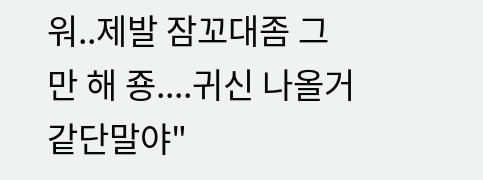워..제발 잠꼬대좀 그만 해 죵....귀신 나올거 같단말야"